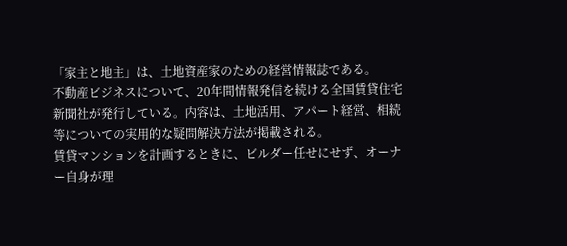「家主と地主」は、土地資産家のための経営情報誌である。
不動産ビジネスについて、20年間情報発信を続ける全国賃貸住宅新聞社が発行している。内容は、土地活用、アパート経営、相続等についての実用的な疑問解決方法が掲載される。
賃貸マンションを計画するときに、ビルダー任せにせず、オーナー自身が理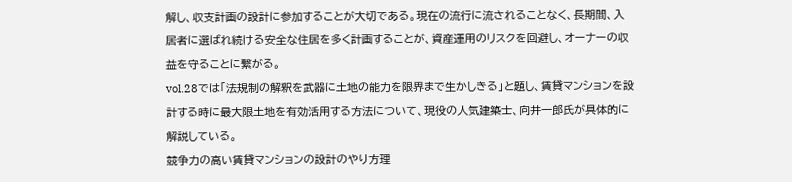解し、収支計画の設計に参加することが大切である。現在の流行に流されることなく、長期間、入居者に選ばれ続ける安全な住居を多く計画することが、資産運用のリスクを回避し、オーナーの収益を守ることに繋がる。
vol.28では「法規制の解釈を武器に土地の能力を限界まで生かしきる」と題し、賃貸マンションを設計する時に最大限土地を有効活用する方法について、現役の人気建築士、向井一郎氏が具体的に解説している。
競争力の高い賃貸マンションの設計のやり方理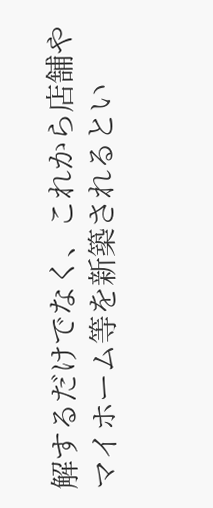解するだけでなく、これから店舗やマイホーム等を新築されるとい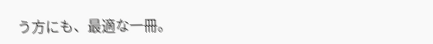う方にも、最適な一冊。